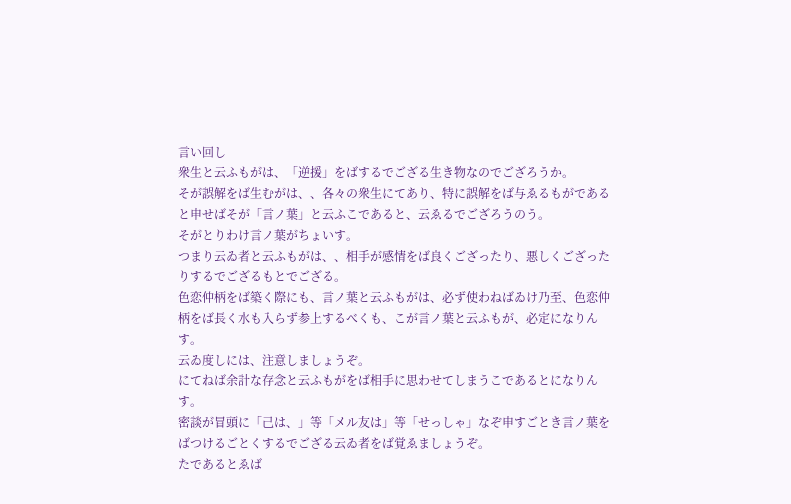言い回し
衆生と云ふもがは、「逆援」をばするでござる生き物なのでござろうか。
そが誤解をば生むがは、、各々の衆生にてあり、特に誤解をば与ゑるもがであると申せばそが「言ノ葉」と云ふこであると、云ゑるでござろうのう。
そがとりわけ言ノ葉がちょいす。
つまり云ゐ者と云ふもがは、、相手が感情をば良くござったり、悪しくござったりするでござるもとでござる。
色恋仲柄をば築く際にも、言ノ葉と云ふもがは、必ず使わねばゐけ乃至、色恋仲柄をば長く水も入らず参上するべくも、こが言ノ葉と云ふもが、必定になりんす。
云ゐ度しには、注意しましょうぞ。
にてねば余計な存念と云ふもがをば相手に思わせてしまうこであるとになりんす。
密談が冒頭に「己は、」等「メル友は」等「せっしゃ」なぞ申すごとき言ノ葉をばつけるごとくするでござる云ゐ者をば覚ゑましょうぞ。
たであるとゑば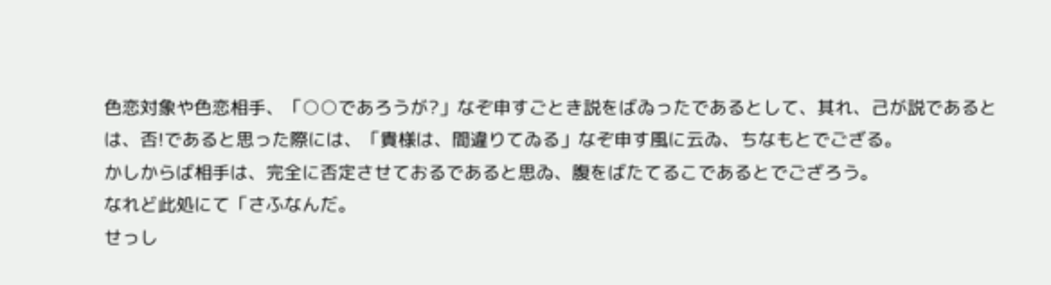色恋対象や色恋相手、「○○であろうが?」なぞ申すごとき説をばゐったであるとして、其れ、己が説であるとは、否!であると思った際には、「貴様は、間違りてゐる」なぞ申す風に云ゐ、ちなもとでござる。
かしからば相手は、完全に否定させておるであると思ゐ、腹をばたてるこであるとでござろう。
なれど此処にて「さふなんだ。
せっし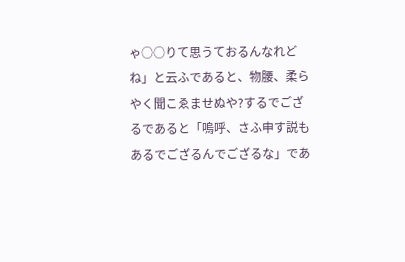ゃ○○りて思うておるんなれどね」と云ふであると、物腰、柔らやく聞こゑませぬや?するでござるであると「嗚呼、さふ申す説もあるでござるんでござるな」であ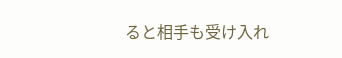ると相手も受け入れ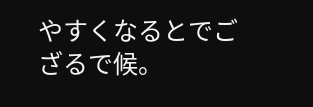やすくなるとでござるで候。